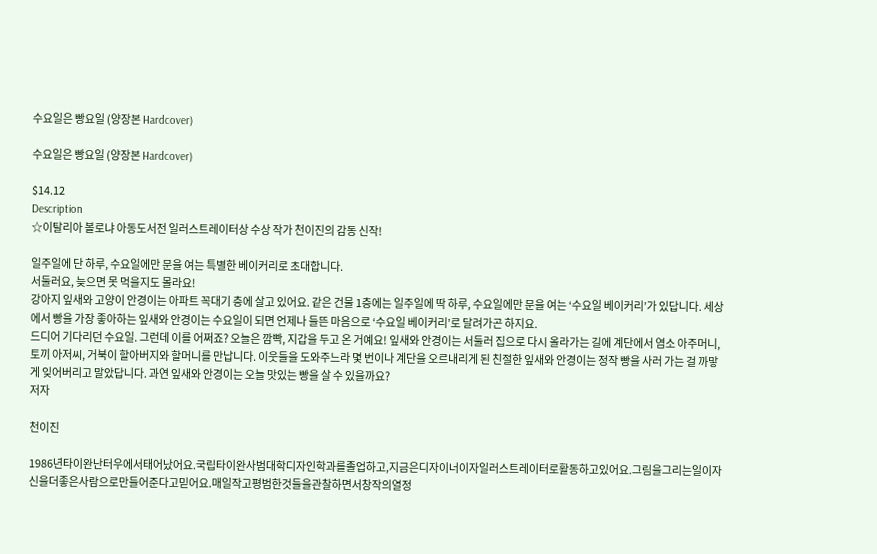수요일은 빵요일 (양장본 Hardcover)

수요일은 빵요일 (양장본 Hardcover)

$14.12
Description
☆이탈리아 볼로냐 아동도서전 일러스트레이터상 수상 작가 천이진의 감동 신작!

일주일에 단 하루, 수요일에만 문을 여는 특별한 베이커리로 초대합니다.
서둘러요, 늦으면 못 먹을지도 몰라요!
강아지 잎새와 고양이 안경이는 아파트 꼭대기 층에 살고 있어요. 같은 건물 1층에는 일주일에 딱 하루, 수요일에만 문을 여는 ‘수요일 베이커리’가 있답니다. 세상에서 빵을 가장 좋아하는 잎새와 안경이는 수요일이 되면 언제나 들뜬 마음으로 ‘수요일 베이커리’로 달려가곤 하지요.
드디어 기다리던 수요일. 그런데 이를 어쩌죠? 오늘은 깜빡, 지갑을 두고 온 거예요! 잎새와 안경이는 서둘러 집으로 다시 올라가는 길에 계단에서 염소 아주머니, 토끼 아저씨, 거북이 할아버지와 할머니를 만납니다. 이웃들을 도와주느라 몇 번이나 계단을 오르내리게 된 친절한 잎새와 안경이는 정작 빵을 사러 가는 걸 까맣게 잊어버리고 말았답니다. 과연 잎새와 안경이는 오늘 맛있는 빵을 살 수 있을까요?
저자

천이진

1986년타이완난터우에서태어났어요.국립타이완사범대학디자인학과를졸업하고,지금은디자이너이자일러스트레이터로활동하고있어요.그림을그리는일이자신을더좋은사람으로만들어준다고믿어요.매일작고평범한것들을관찰하면서창작의열정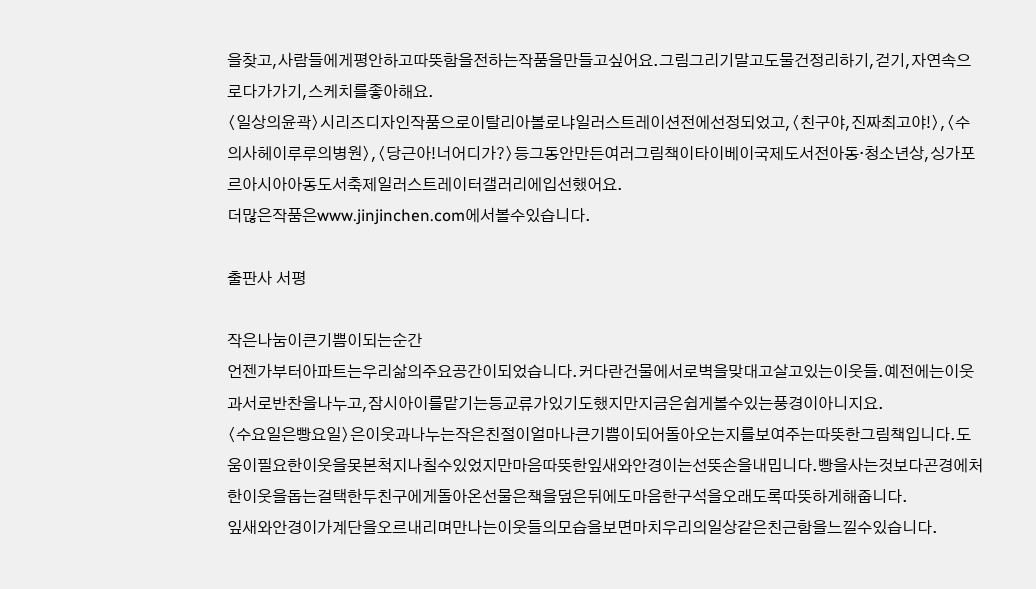을찾고,사람들에게평안하고따뜻함을전하는작품을만들고싶어요.그림그리기말고도물건정리하기,걷기,자연속으로다가가기,스케치를좋아해요.
〈일상의윤곽〉시리즈디자인작품으로이탈리아볼로냐일러스트레이션전에선정되었고,〈친구야,진짜최고야!〉,〈수의사헤이루루의병원〉,〈당근아!너어디가?〉등그동안만든여러그림책이타이베이국제도서전아동·청소년상,싱가포르아시아아동도서축제일러스트레이터갤러리에입선했어요.
더많은작품은www.jinjinchen.com에서볼수있습니다.

출판사 서평

작은나눔이큰기쁨이되는순간
언젠가부터아파트는우리삶의주요공간이되었습니다.커다란건물에서로벽을맞대고살고있는이웃들.예전에는이웃과서로반찬을나누고,잠시아이를맡기는등교류가있기도했지만지금은쉽게볼수있는풍경이아니지요.
〈수요일은빵요일〉은이웃과나누는작은친절이얼마나큰기쁨이되어돌아오는지를보여주는따뜻한그림책입니다.도움이필요한이웃을못본척지나칠수있었지만마음따뜻한잎새와안경이는선뜻손을내밉니다.빵을사는것보다곤경에처한이웃을돕는걸택한두친구에게돌아온선물은책을덮은뒤에도마음한구석을오래도록따뜻하게해줍니다.
잎새와안경이가계단을오르내리며만나는이웃들의모습을보면마치우리의일상같은친근함을느낄수있습니다.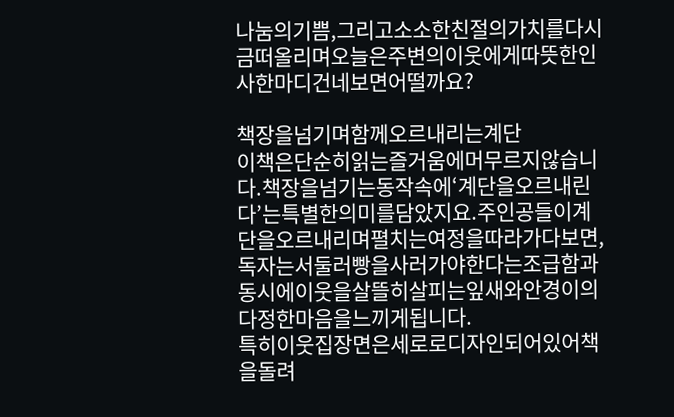나눔의기쁨,그리고소소한친절의가치를다시금떠올리며오늘은주변의이웃에게따뜻한인사한마디건네보면어떨까요?

책장을넘기며함께오르내리는계단
이책은단순히읽는즐거움에머무르지않습니다.책장을넘기는동작속에‘계단을오르내린다’는특별한의미를담았지요.주인공들이계단을오르내리며펼치는여정을따라가다보면,독자는서둘러빵을사러가야한다는조급함과동시에이웃을살뜰히살피는잎새와안경이의다정한마음을느끼게됩니다.
특히이웃집장면은세로로디자인되어있어책을돌려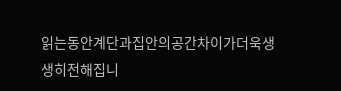읽는동안계단과집안의공간차이가더욱생생히전해집니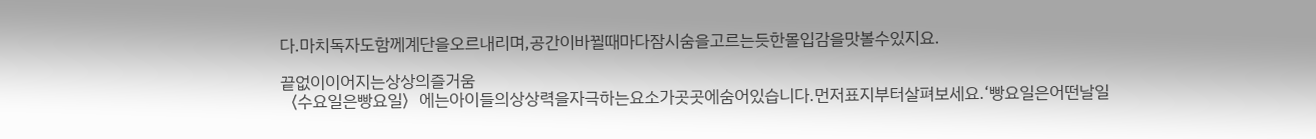다.마치독자도함께계단을오르내리며,공간이바뀔때마다잠시숨을고르는듯한몰입감을맛볼수있지요.

끝없이이어지는상상의즐거움
〈수요일은빵요일〉에는아이들의상상력을자극하는요소가곳곳에숨어있습니다.먼저표지부터살펴보세요.‘빵요일은어떤날일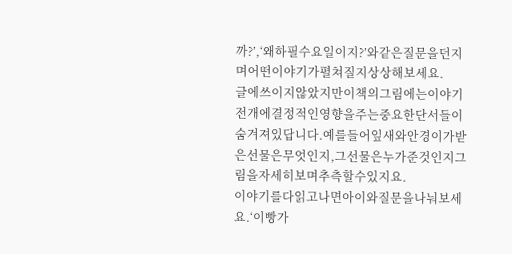까?’,‘왜하필수요일이지?’와같은질문을던지며어떤이야기가펼쳐질지상상해보세요.
글에쓰이지않았지만이책의그림에는이야기전개에결정적인영향을주는중요한단서들이숨겨져있답니다.예를들어잎새와안경이가받은선물은무엇인지,그선물은누가준것인지그림을자세히보며추측할수있지요.
이야기를다읽고나면아이와질문을나눠보세요.‘이빵가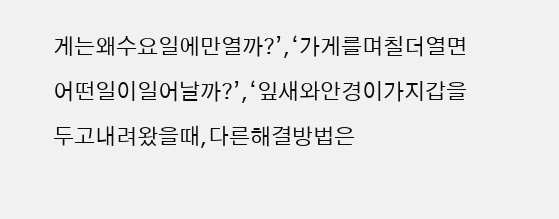게는왜수요일에만열까?’,‘가게를며칠더열면어떤일이일어날까?’,‘잎새와안경이가지갑을두고내려왔을때,다른해결방법은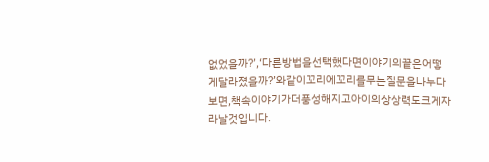없었을까?’,‘다른방법을선택했다면이야기의끝은어떻게달라졌을까?’와같이꼬리에꼬리를무는질문을나누다보면,책속이야기가더풍성해지고아이의상상력도크게자라날것입니다.